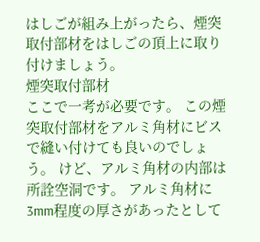はしごが組み上がったら、煙突取付部材をはしごの頂上に取り付けましょう。
煙突取付部材
ここで一考が必要です。 この煙突取付部材をアルミ角材にビスで縫い付けても良いのでしょう。 けど、アルミ角材の内部は所詮空洞です。 アルミ角材に3mm程度の厚さがあったとして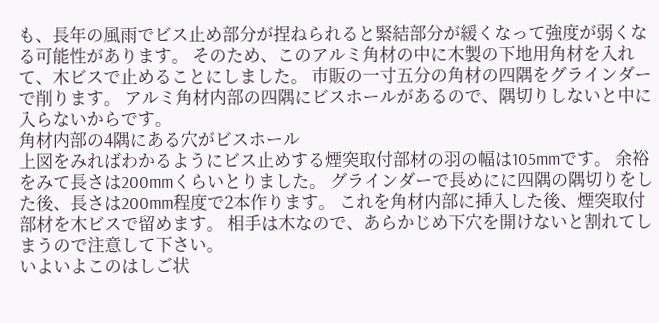も、長年の風雨でビス止め部分が捏ねられると緊結部分が緩くなって強度が弱くなる可能性があります。 そのため、このアルミ角材の中に木製の下地用角材を入れて、木ビスで止めることにしました。 市販の一寸五分の角材の四隅をグラインダーで削ります。 アルミ角材内部の四隅にビスホールがあるので、隅切りしないと中に入らないからです。
角材内部の4隅にある穴がビスホール
上図をみればわかるようにビス止めする煙突取付部材の羽の幅は105mmです。 余裕をみて長さは200mmくらいとりました。 グラインダーで長めにに四隅の隅切りをした後、長さは200mm程度で2本作ります。 これを角材内部に挿入した後、煙突取付部材を木ビスで留めます。 相手は木なので、あらかじめ下穴を開けないと割れてしまうので注意して下さい。
いよいよこのはしご状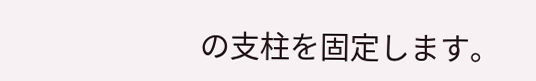の支柱を固定します。